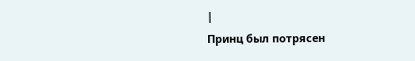|
Принц был потрясен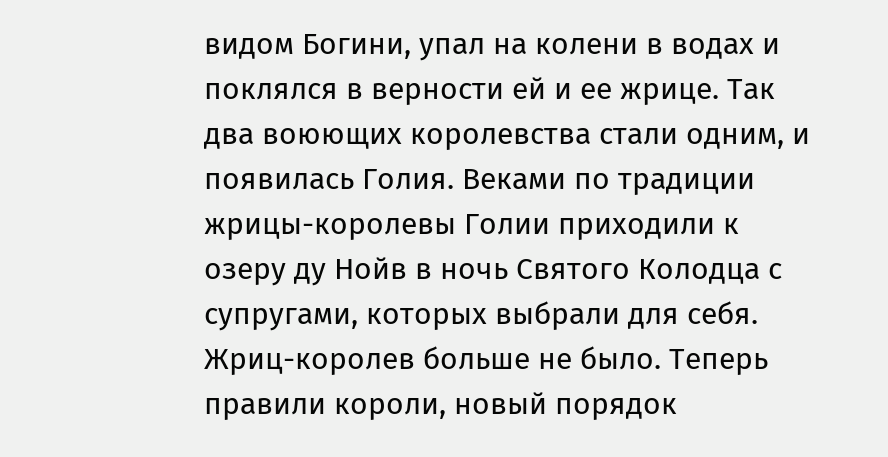видом Богини, упал на колени в водах и поклялся в верности ей и ее жрице. Так два воюющих королевства стали одним, и появилась Голия. Веками по традиции жрицы-королевы Голии приходили к озеру ду Нойв в ночь Святого Колодца с супругами, которых выбрали для себя.
Жриц-королев больше не было. Теперь правили короли, новый порядок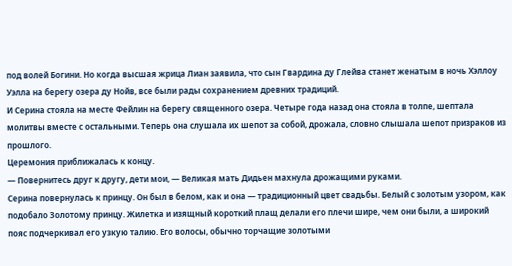под волей Богини. Но когда высшая жрица Лиан заявила, что сын Гвардина ду Глейва станет женатым в ночь Хэллоу Уэлла на берегу озера ду Нойв, все были рады сохранением древних традиций.
И Серина стояла на месте Фейлин на берегу священного озера. Четыре года назад она стояла в толпе, шептала молитвы вместе с остальными. Теперь она слушала их шепот за собой, дрожала, словно слышала шепот призраков из прошлого.
Церемония приближалась к концу.
— Повернитесь друг к другу, дети мои, — Великая мать Дидьен махнула дрожащими руками.
Серина повернулась к принцу. Он был в белом, как и она — традиционный цвет свадьбы. Белый с золотым узором, как подобало Золотому принцу. Жилетка и изящный короткий плащ делали его плечи шире, чем они были, а широкий пояс подчеркивал его узкую талию. Его волосы, обычно торчащие золотыми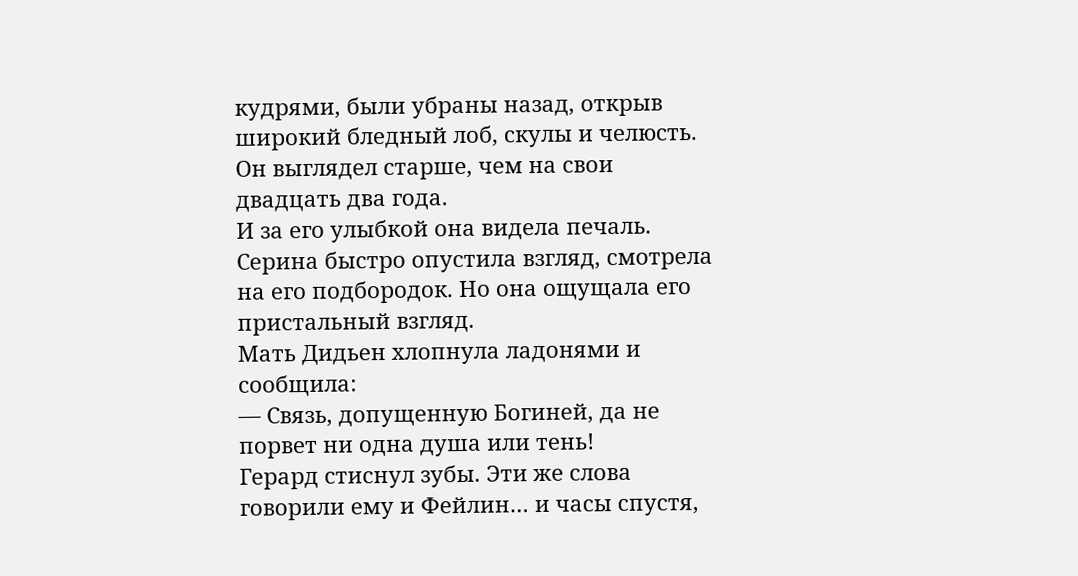кудрями, были убраны назад, открыв широкий бледный лоб, скулы и челюсть. Он выглядел старше, чем на свои двадцать два года.
И за его улыбкой она видела печаль.
Серина быстро опустила взгляд, смотрела на его подбородок. Но она ощущала его пристальный взгляд.
Мать Дидьен хлопнула ладонями и сообщила:
— Связь, допущенную Богиней, да не порвет ни одна душа или тень!
Герард стиснул зубы. Эти же слова говорили ему и Фейлин… и часы спустя,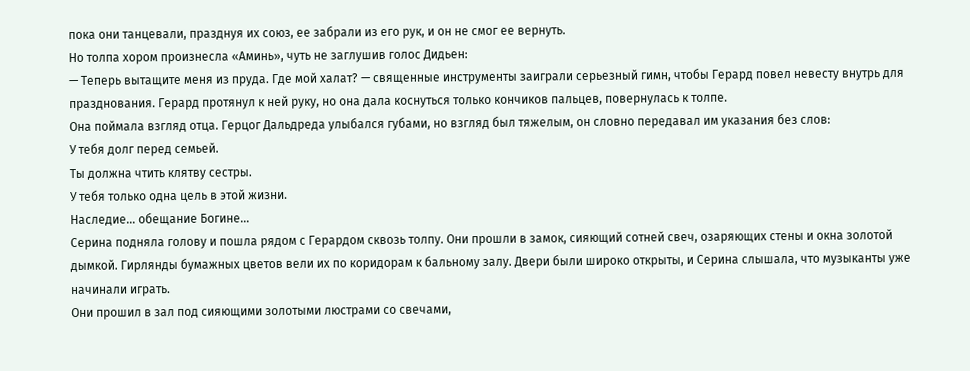пока они танцевали, празднуя их союз, ее забрали из его рук, и он не смог ее вернуть.
Но толпа хором произнесла «Аминь», чуть не заглушив голос Дидьен:
— Теперь вытащите меня из пруда. Где мой халат? — священные инструменты заиграли серьезный гимн, чтобы Герард повел невесту внутрь для празднования. Герард протянул к ней руку, но она дала коснуться только кончиков пальцев, повернулась к толпе.
Она поймала взгляд отца. Герцог Дальдреда улыбался губами, но взгляд был тяжелым, он словно передавал им указания без слов:
У тебя долг перед семьей.
Ты должна чтить клятву сестры.
У тебя только одна цель в этой жизни.
Наследие… обещание Богине…
Серина подняла голову и пошла рядом с Герардом сквозь толпу. Они прошли в замок, сияющий сотней свеч, озаряющих стены и окна золотой дымкой. Гирлянды бумажных цветов вели их по коридорам к бальному залу. Двери были широко открыты, и Серина слышала, что музыканты уже начинали играть.
Они прошил в зал под сияющими золотыми люстрами со свечами,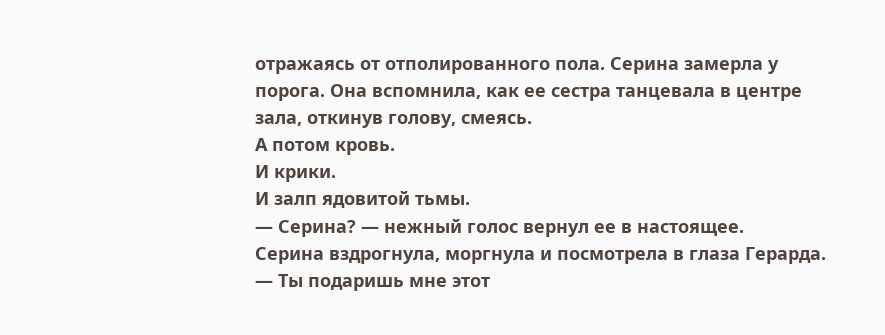отражаясь от отполированного пола. Серина замерла у порога. Она вспомнила, как ее сестра танцевала в центре зала, откинув голову, смеясь.
А потом кровь.
И крики.
И залп ядовитой тьмы.
— Серина? — нежный голос вернул ее в настоящее.
Серина вздрогнула, моргнула и посмотрела в глаза Герарда.
— Ты подаришь мне этот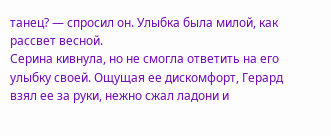танец? — спросил он. Улыбка была милой, как рассвет весной.
Серина кивнула, но не смогла ответить на его улыбку своей. Ощущая ее дискомфорт, Герард взял ее за руки, нежно сжал ладони и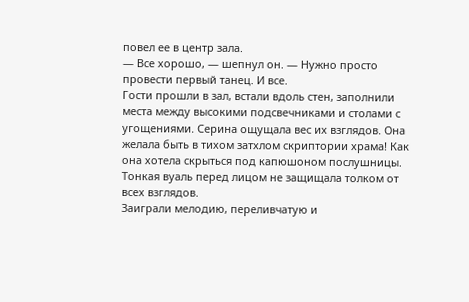повел ее в центр зала.
— Все хорошо, — шепнул он. — Нужно просто провести первый танец. И все.
Гости прошли в зал, встали вдоль стен, заполнили места между высокими подсвечниками и столами с угощениями. Серина ощущала вес их взглядов. Она желала быть в тихом затхлом скриптории храма! Как она хотела скрыться под капюшоном послушницы. Тонкая вуаль перед лицом не защищала толком от всех взглядов.
Заиграли мелодию, переливчатую и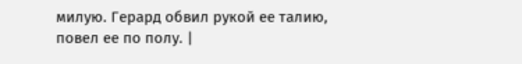милую. Герард обвил рукой ее талию, повел ее по полу. |